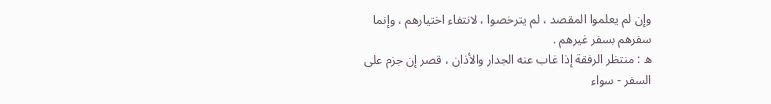وإن لم يعلموا المقصد ، لم يترخصوا ، لانتفاء اختيارهم ، وإنما
سفرهم بسفر غيرهم .
ه : منتظر الرفقة إذا غاب عنه الجدار والأذان ، قصر إن جزم على
السفر - سواء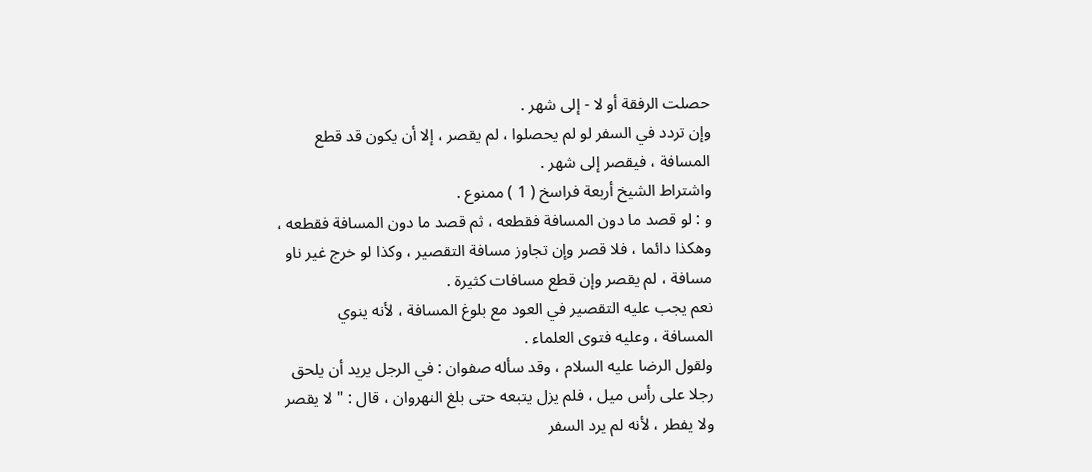حصلت الرفقة أو لا - إلى شهر .
وإن تردد في السفر لو لم يحصلوا ، لم يقصر ، إلا أن يكون قد قطع
المسافة ، فيقصر إلى شهر .
واشتراط الشيخ أربعة فراسخ ( 1 ) ممنوع .
و : لو قصد ما دون المسافة فقطعه ، ثم قصد ما دون المسافة فقطعه ،
وهكذا دائما ، فلا قصر وإن تجاوز مسافة التقصير ، وكذا لو خرج غير ناو
مسافة ، لم يقصر وإن قطع مسافات كثيرة .
نعم يجب عليه التقصير في العود مع بلوغ المسافة ، لأنه ينوي
المسافة ، وعليه فتوى العلماء .
ولقول الرضا عليه السلام ، وقد سأله صفوان : في الرجل يريد أن يلحق
رجلا على رأس ميل ، فلم يزل يتبعه حتى بلغ النهروان ، قال : " لا يقصر
ولا يفطر ، لأنه لم يرد السفر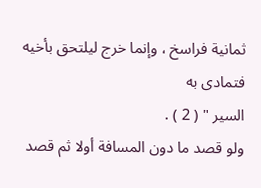ثمانية فراسخ ، وإنما خرج ليلتحق بأخيه فتمادى به
السير " ( 2 ) .
ولو قصد ما دون المسافة أولا ثم قصد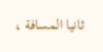ثانيا المسافة ،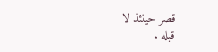قصر حينئذ لا
قبله .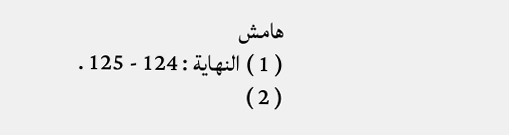هامش
( 1 ) النهاية : 124 - 125 .
( 2 )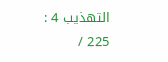التهذيب 4 : 225 /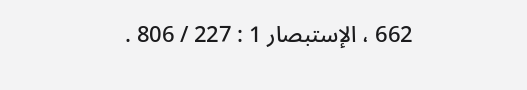662 ، الإستبصار 1 : 227 / 806 .